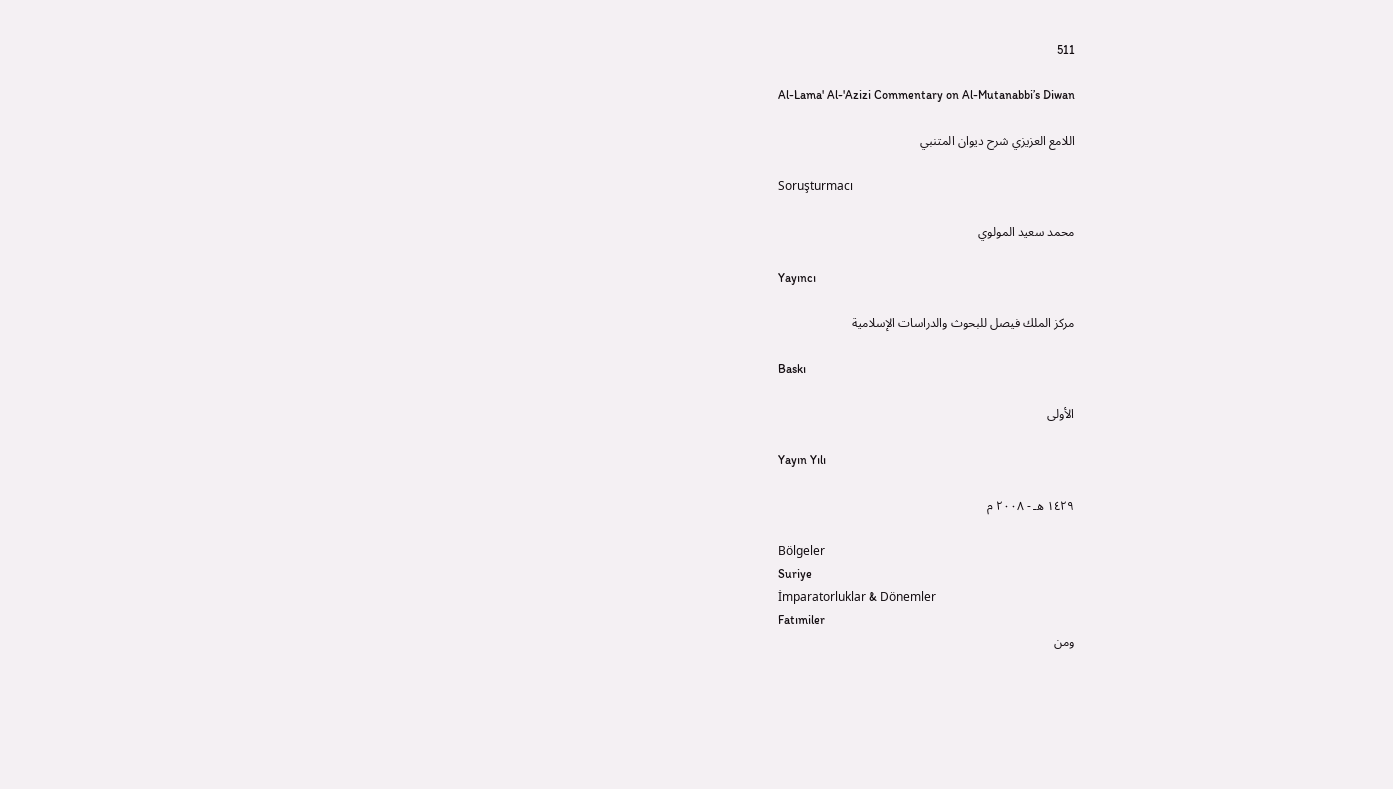511

Al-Lama' Al-'Azizi Commentary on Al-Mutanabbi’s Diwan

اللامع العزيزي شرح ديوان المتنبي

Soruşturmacı

محمد سعيد المولوي

Yayıncı

مركز الملك فيصل للبحوث والدراسات الإسلامية

Baskı

الأولى

Yayın Yılı

١٤٢٩ هـ - ٢٠٠٨ م

Bölgeler
Suriye
İmparatorluklar & Dönemler
Fatımiler
ومن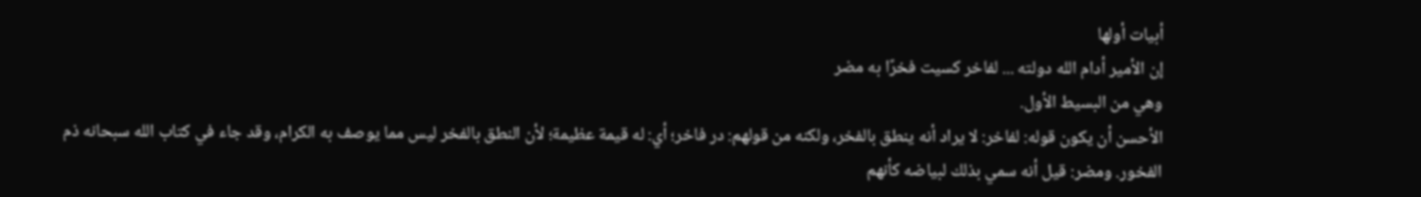أبيات أولها
إن الأمير أدام الله دولته ... لفاخر كسيت فخرًا به مضر
وهي من البسيط الأول.
الأحسن أن يكون قوله: لفاخر: لا يراد أنه ينطق بالفخر، ولكنه من قولهم: در فاخر؛ أي: له قيمة عظيمة؛ لأن النطق بالفخر ليس مما يوصف به الكرام، وقد جاء في كتاب الله سبحانه ذم الفخور. ومضر: قيل أنه سمي بذلك لبياضه كأنهم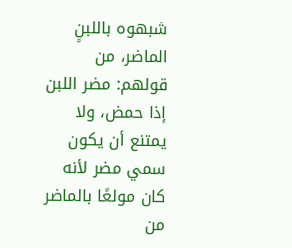شبهوه باللبنٍ الماضر، من قولهم: مضر اللبن إذا حمض، ولا يمتنع أن يكون سمي مضر لأنه كان مولعًا بالماضر من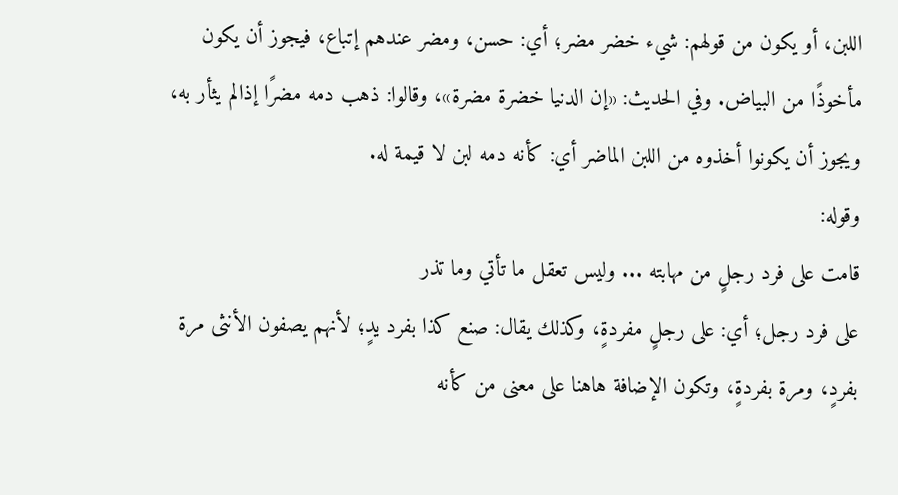اللبن، أو يكون من قولهم: شيء خضر مضر؛ أي: حسن، ومضر عندهم إتباع، فيجوز أن يكون مأخوذًا من البياض. وفي الحديث: «إن الدنيا خضرة مضرة»، وقالوا: ذهب دمه مضرًا إذالم يثأر به، ويجوز أن يكونوا أخذوه من اللبن الماضر أي: كأنه دمه لبن لا قيمة له.
وقوله:
قامت على فرد رجلٍ من مهابته ... وليس تعقل ما تأتي وما تذر
على فرد رجل؛ أي: على رجلٍ مفردةٍ، وكذلك يقال: صنع كذا بفرد يدٍ؛ لأنهم يصفون الأنثى مرة بفردٍ، ومرة بفردةٍ، وتكون الإضافة هاهنا على معنى من كأنه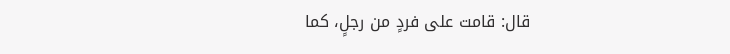قال: قامت على فردٍ من رجلٍ، كما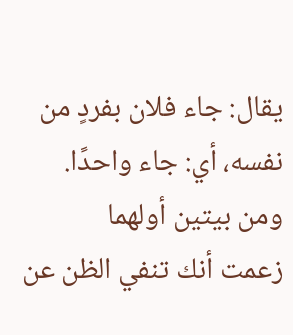يقال: جاء فلان بفردٍ من نفسه، أي: جاء واحدًا.
ومن بيتين أولهما
زعمت أنك تنفي الظن عن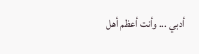أدبي ... وأنت أعظم أهل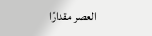العصر مقدارًا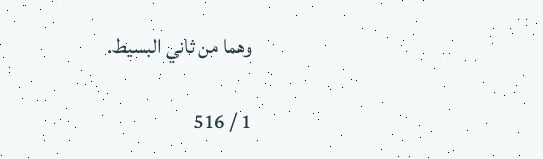وهما من ثاني البسيط.

1 / 516